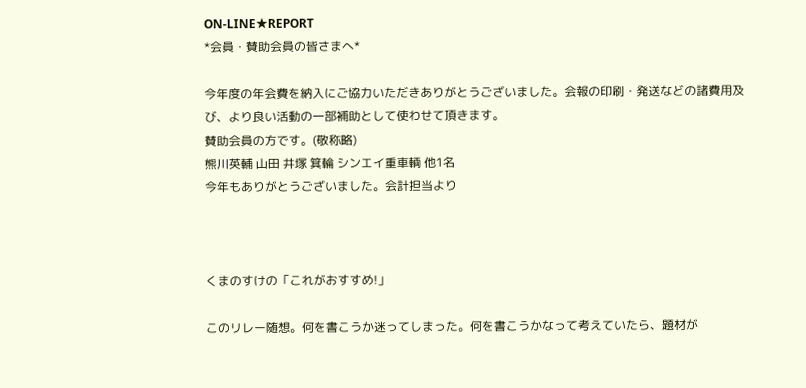ON-LINE★REPORT
*会員・賛助会員の皆さまへ*

今年度の年会費を納入にご協力いただきありがとうございました。会報の印刷・発送などの諸費用及び、より良い活動の一部補助として使わせて頂きます。
賛助会員の方です。(敬称略)
熊川英輔 山田 井塚 箕輪 シンエイ重車輌 他1名
今年もありがとうございました。会計担当より



くまのすけの「これがおすすめ!」

このリレー随想。何を書こうか迷ってしまった。何を書こうかなって考えていたら、題材が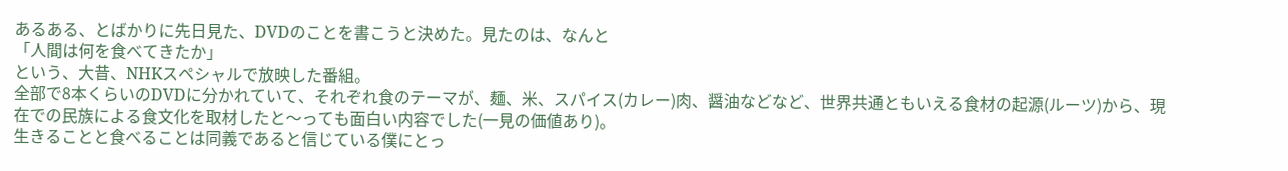あるある、とばかりに先日見た、DVDのことを書こうと決めた。見たのは、なんと
「人間は何を食べてきたか」
という、大昔、NHKスペシャルで放映した番組。
全部で8本くらいのDVDに分かれていて、それぞれ食のテーマが、麺、米、スパイス(カレー)肉、醤油などなど、世界共通ともいえる食材の起源(ルーツ)から、現在での民族による食文化を取材したと〜っても面白い内容でした(一見の価値あり)。
生きることと食べることは同義であると信じている僕にとっ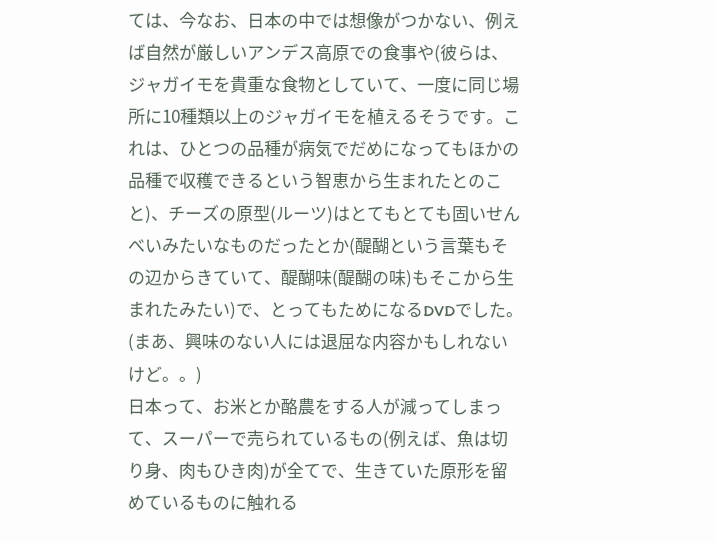ては、今なお、日本の中では想像がつかない、例えば自然が厳しいアンデス高原での食事や(彼らは、ジャガイモを貴重な食物としていて、一度に同じ場所に10種類以上のジャガイモを植えるそうです。これは、ひとつの品種が病気でだめになってもほかの品種で収穫できるという智恵から生まれたとのこと)、チーズの原型(ルーツ)はとてもとても固いせんべいみたいなものだったとか(醍醐という言葉もその辺からきていて、醍醐味(醍醐の味)もそこから生まれたみたい)で、とってもためになるDVDでした。(まあ、興味のない人には退屈な内容かもしれないけど。。)
日本って、お米とか酪農をする人が減ってしまって、スーパーで売られているもの(例えば、魚は切り身、肉もひき肉)が全てで、生きていた原形を留めているものに触れる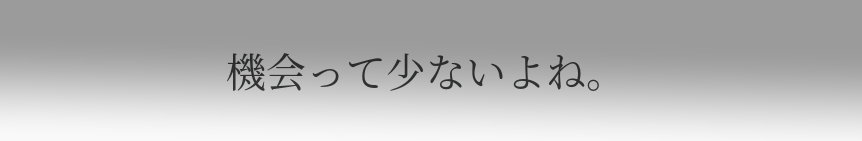機会って少ないよね。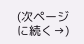(次ページに続く→)